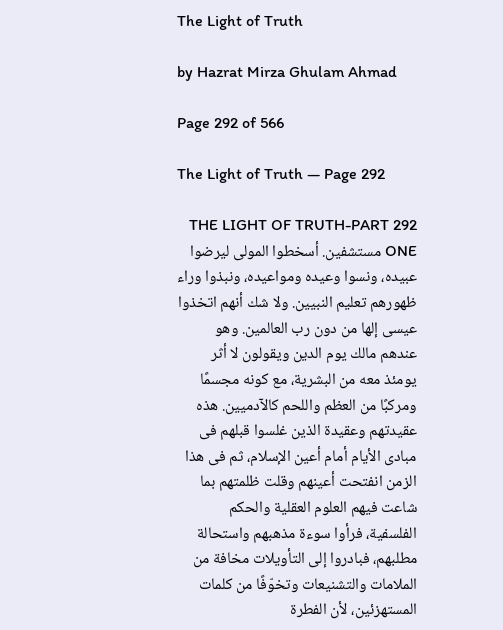The Light of Truth

by Hazrat Mirza Ghulam Ahmad

Page 292 of 566

The Light of Truth — Page 292

292 THE LIGHT OF TRUTH-PART ONE مستشفين. أسخطوا المولى ليرضوا عبيده، ونسوا وعيده ومواعيده، ونبذوا وراء ظهورهم تعليم النبيين. ولا شك أنهم اتخذوا عيسى إلها من دون رب العالمين. وهو عندهم مالك يوم الدين ويقولون لا أثر يومئذ معه من البشرية، مع كونه مجسمًا ومركبًا من العظم واللحم كالآدميين. هذه عقيدتهم وعقيدة الذين غلسوا قبلهم فى مبادى الأيام أمام أعين الإسلام، ثم فى هذا الزمن انفتحت أعينهم وقلت ظلمتهم بما شاعت فيهم العلوم العقلية والحكم الفلسفية، فرأوا سوءة مذهبهم واستحالة مطلبهم، فبادروا إلى التأويلات مخافة من الملامات والتشنيعات وتخوّفًا من كلمات المستهزئين، لأن الفطرة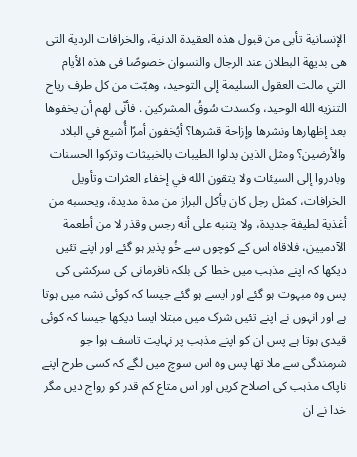الإنسانية تأبى من قبول هذه العقيدة الدنية، والخرافات الردية التى هى بديهة البطلان عند الرجال والنسوان خصوصًا فى هذه الأيام التي مالت العقول السليمة إلى التوحيد، وهبّت من كل طرف رياح التنزيه الله الوحيد، وكسدت سُوقُ المشركين . فأنّى لهم أن يخفوها بعد إظهارها ونشرها وإزاحة قشرها؟ أيُخفون أمرًا أُشيع في البلاد والأرضين؟ ومثل الذين بدلوا الطيبات بالخبيثات وتركوا الحسنات وبادروا إلى السيئات ولا يتقون الله في إخفاء العثرات وتأويل الخرافات، كمثل رجل كان يأكل البراز من مدة مديدة، ويحسبه من أغذية لطيفة جديدة، ولا يتنبه على أنه رجس وقذر لا من أطعمة الآدميين، فلاقاه اس کے کوچوں سے خُو پذیر ہو گئے اور اپنے تئیں دیکھا کہ اپنے مذہب میں خطا کی بلکہ نافرمانی کی سرکشی کی پس وہ مبہوت ہو گئے اور ایسے ہو گئے جیسا کہ کوئی نشہ میں ہوتا ہے اور انہوں نے اپنے تئیں شرک میں مبتلا ایسا دیکھا جیسا کہ کوئی قیدی ہوتا ہے پس ان کو اپنے مذہب پر نہایت تاسف ہوا جو شرمندگی سے ملا تھا پس وہ اس سوچ میں لگے کہ کسی طرح اپنے ناپاک مذہب کی اصلاح کریں اور اس متاع کم قدر کو رواج دیں مگر خدا نے ان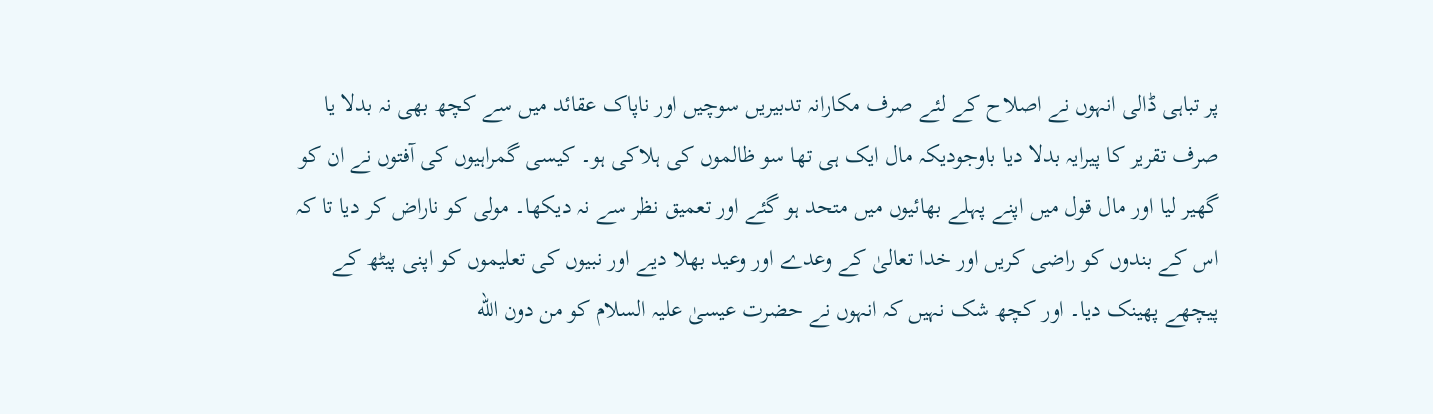پر تباہی ڈالی انہوں نے اصلاح کے لئے صرف مکارانہ تدبیریں سوچیں اور ناپاک عقائد میں سے کچھ بھی نہ بدلا یا صرف تقریر کا پیرایہ بدلا دیا باوجودیکہ مال ایک ہی تھا سو ظالموں کی ہلاکی ہو۔ کیسی گمراہیوں کی آفتوں نے ان کو گھیر لیا اور مال قول میں اپنے پہلے بھائیوں میں متحد ہو گئے اور تعمیق نظر سے نہ دیکھا۔ مولی کو ناراض کر دیا تا کہ اس کے بندوں کو راضی کریں اور خدا تعالیٰ کے وعدے اور وعید بھلا دیے اور نبیوں کی تعلیموں کو اپنی پیٹھ کے پیچھے پھینک دیا۔ اور کچھ شک نہیں کہ انہوں نے حضرت عیسیٰ علیہ السلام کو من دون الله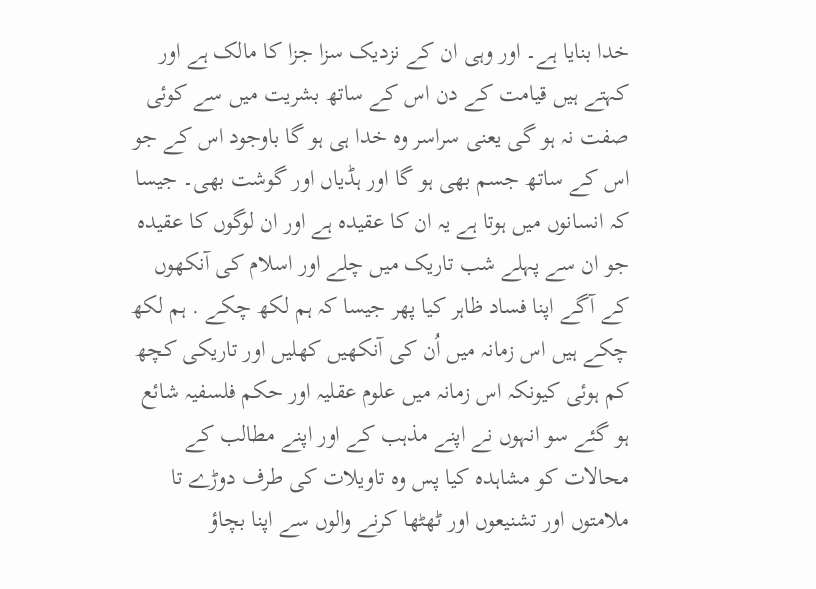خدا بنایا ہے۔ اور وہی ان کے نزدیک سزا جزا کا مالک ہے اور کہتے ہیں قیامت کے دن اس کے ساتھ بشریت میں سے کوئی صفت نہ ہو گی یعنی سراسر وہ خدا ہی ہو گا باوجود اس کے جو اس کے ساتھ جسم بھی ہو گا اور ہڈیاں اور گوشت بھی۔ جیسا کہ انسانوں میں ہوتا ہے یہ ان کا عقیدہ ہے اور ان لوگوں کا عقیدہ جو ان سے پہلے شب تاریک میں چلے اور اسلام کی آنکھوں کے آگے اپنا فساد ظاہر کیا پھر جیسا کہ ہم لکھ چکے . ہم لکھ چکے ہیں اس زمانہ میں اُن کی آنکھیں کھلیں اور تاریکی کچھ کم ہوئی کیونکہ اس زمانہ میں علوم عقلیہ اور حکم فلسفیہ شائع ہو گئے سو انہوں نے اپنے مذہب کے اور اپنے مطالب کے محالات کو مشاہدہ کیا پس وہ تاویلات کی طرف دوڑے تا ملامتوں اور تشنیعوں اور ٹھٹھا کرنے والوں سے اپنا بچاؤ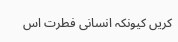کریں کیونکہ انسانی فطرت اس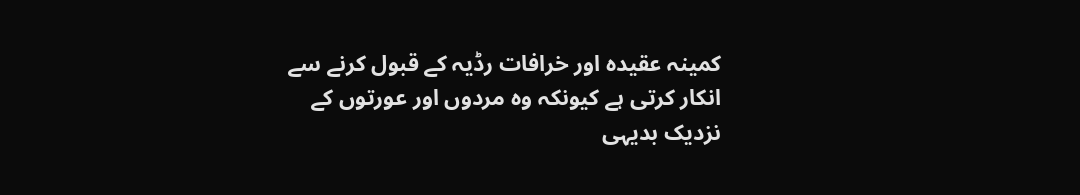کمینہ عقیدہ اور خرافات رڈیہ کے قبول کرنے سے انکار کرتی ہے کیونکہ وہ مردوں اور عورتوں کے نزدیک بدیہی